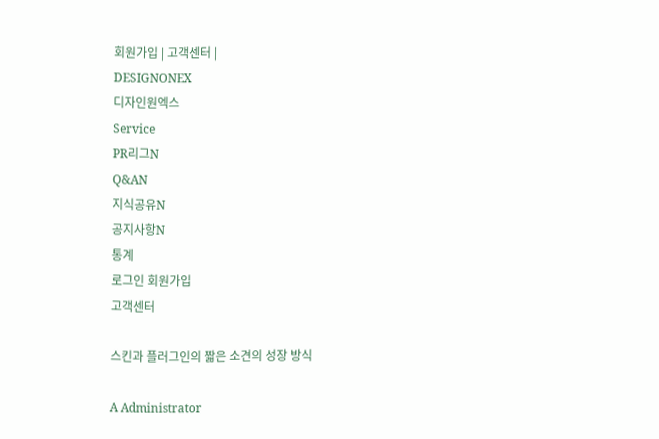회원가입 | 고객센터 |
DESIGNONEX
디자인원엑스
Service
PR리그N
Q&AN
지식공유N
공지사항N
통계
로그인 회원가입
고객센터

스킨과 플러그인의 짧은 소견의 성장 방식

A Administrator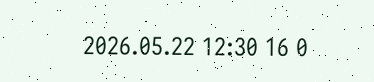2026.05.22 12:30 16 0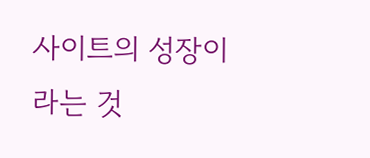사이트의 성장이라는 것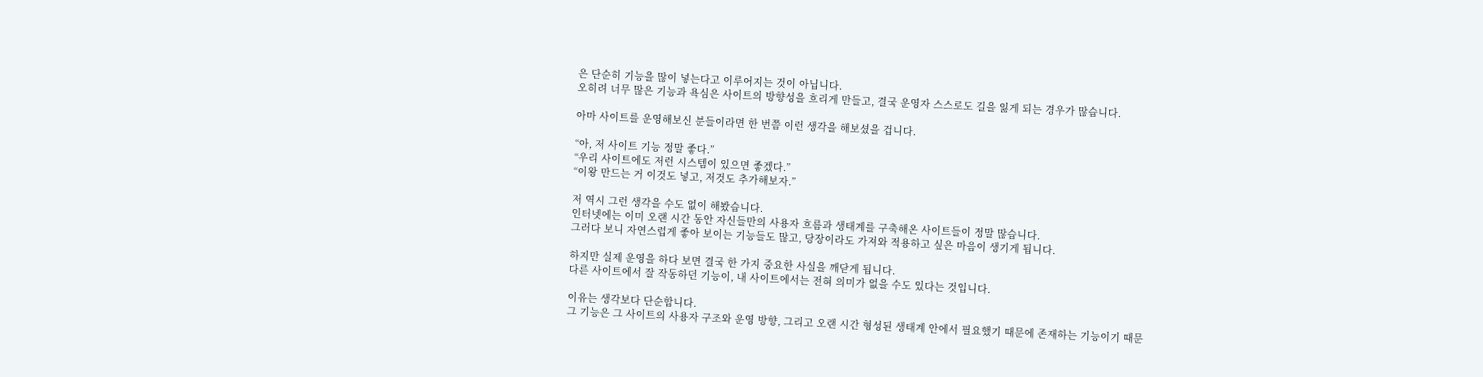은 단순히 기능을 많이 넣는다고 이루어지는 것이 아닙니다.
오히려 너무 많은 기능과 욕심은 사이트의 방향성을 흐리게 만들고, 결국 운영자 스스로도 길을 잃게 되는 경우가 많습니다.

아마 사이트를 운영해보신 분들이라면 한 번쯤 이런 생각을 해보셨을 겁니다.

“아, 저 사이트 기능 정말 좋다.”
“우리 사이트에도 저런 시스템이 있으면 좋겠다.”
“이왕 만드는 거 이것도 넣고, 저것도 추가해보자.”

저 역시 그런 생각을 수도 없이 해봤습니다.
인터넷에는 이미 오랜 시간 동안 자신들만의 사용자 흐름과 생태계를 구축해온 사이트들이 정말 많습니다.
그러다 보니 자연스럽게 좋아 보이는 기능들도 많고, 당장이라도 가져와 적용하고 싶은 마음이 생기게 됩니다.

하지만 실제 운영을 하다 보면 결국 한 가지 중요한 사실을 깨닫게 됩니다.
다른 사이트에서 잘 작동하던 기능이, 내 사이트에서는 전혀 의미가 없을 수도 있다는 것입니다.

이유는 생각보다 단순합니다.
그 기능은 그 사이트의 사용자 구조와 운영 방향, 그리고 오랜 시간 형성된 생태계 안에서 필요했기 때문에 존재하는 기능이기 때문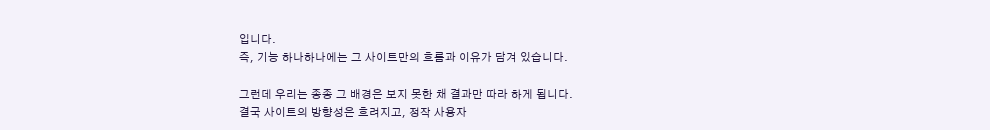입니다.
즉, 기능 하나하나에는 그 사이트만의 흐름과 이유가 담겨 있습니다.

그런데 우리는 종종 그 배경은 보지 못한 채 결과만 따라 하게 됩니다.
결국 사이트의 방향성은 흐려지고, 정작 사용자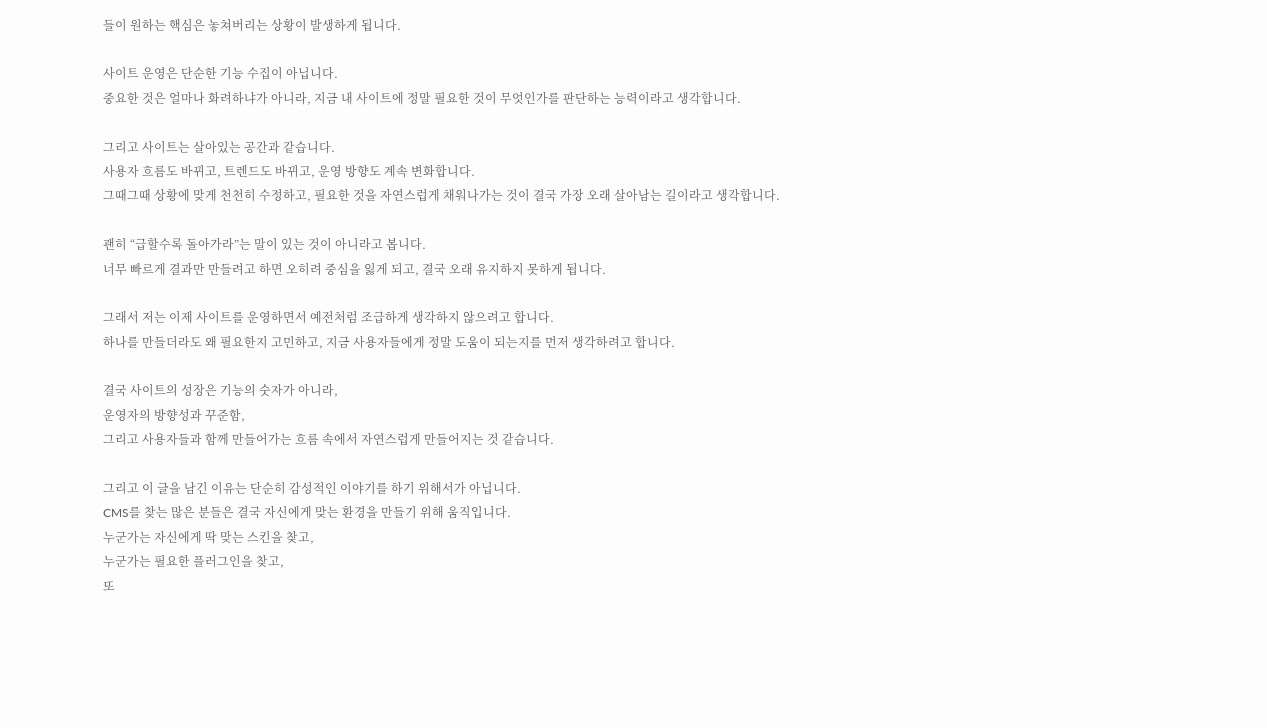들이 원하는 핵심은 놓쳐버리는 상황이 발생하게 됩니다.

사이트 운영은 단순한 기능 수집이 아닙니다.
중요한 것은 얼마나 화려하냐가 아니라, 지금 내 사이트에 정말 필요한 것이 무엇인가를 판단하는 능력이라고 생각합니다.

그리고 사이트는 살아있는 공간과 같습니다.
사용자 흐름도 바뀌고, 트렌드도 바뀌고, 운영 방향도 계속 변화합니다.
그때그때 상황에 맞게 천천히 수정하고, 필요한 것을 자연스럽게 채워나가는 것이 결국 가장 오래 살아남는 길이라고 생각합니다.

괜히 “급할수록 돌아가라”는 말이 있는 것이 아니라고 봅니다.
너무 빠르게 결과만 만들려고 하면 오히려 중심을 잃게 되고, 결국 오래 유지하지 못하게 됩니다.

그래서 저는 이제 사이트를 운영하면서 예전처럼 조급하게 생각하지 않으려고 합니다.
하나를 만들더라도 왜 필요한지 고민하고, 지금 사용자들에게 정말 도움이 되는지를 먼저 생각하려고 합니다.

결국 사이트의 성장은 기능의 숫자가 아니라,
운영자의 방향성과 꾸준함,
그리고 사용자들과 함께 만들어가는 흐름 속에서 자연스럽게 만들어지는 것 같습니다.

그리고 이 글을 남긴 이유는 단순히 감성적인 이야기를 하기 위해서가 아닙니다.
CMS를 찾는 많은 분들은 결국 자신에게 맞는 환경을 만들기 위해 움직입니다.
누군가는 자신에게 딱 맞는 스킨을 찾고,
누군가는 필요한 플러그인을 찾고,
또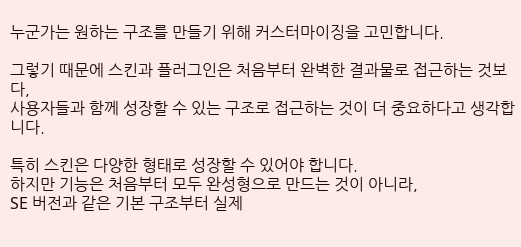누군가는 원하는 구조를 만들기 위해 커스터마이징을 고민합니다.

그렇기 때문에 스킨과 플러그인은 처음부터 완벽한 결과물로 접근하는 것보다,
사용자들과 함께 성장할 수 있는 구조로 접근하는 것이 더 중요하다고 생각합니다.

특히 스킨은 다양한 형태로 성장할 수 있어야 합니다.
하지만 기능은 처음부터 모두 완성형으로 만드는 것이 아니라,
SE 버전과 같은 기본 구조부터 실제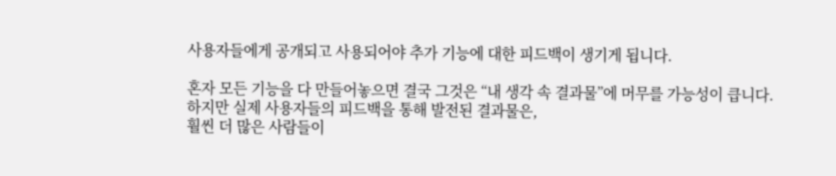사용자들에게 공개되고 사용되어야 추가 기능에 대한 피드백이 생기게 됩니다.

혼자 모든 기능을 다 만들어놓으면 결국 그것은 “내 생각 속 결과물”에 머무를 가능성이 큽니다.
하지만 실제 사용자들의 피드백을 통해 발전된 결과물은,
훨씬 더 많은 사람들이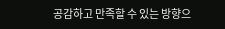공감하고 만족할 수 있는 방향으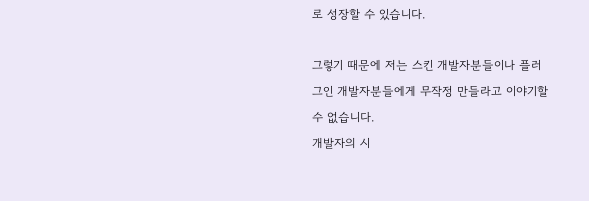로 성장할 수 있습니다.

그렇기 때문에 저는 스킨 개발자분들이나 플러그인 개발자분들에게 무작정 만들라고 이야기할 수 없습니다.
개발자의 시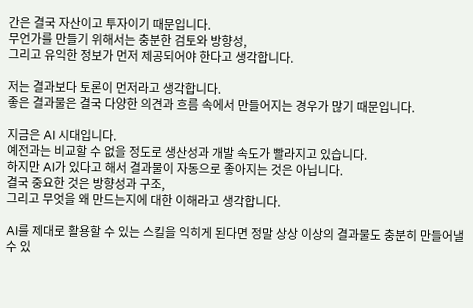간은 결국 자산이고 투자이기 때문입니다.
무언가를 만들기 위해서는 충분한 검토와 방향성,
그리고 유익한 정보가 먼저 제공되어야 한다고 생각합니다.

저는 결과보다 토론이 먼저라고 생각합니다.
좋은 결과물은 결국 다양한 의견과 흐름 속에서 만들어지는 경우가 많기 때문입니다.

지금은 AI 시대입니다.
예전과는 비교할 수 없을 정도로 생산성과 개발 속도가 빨라지고 있습니다.
하지만 AI가 있다고 해서 결과물이 자동으로 좋아지는 것은 아닙니다.
결국 중요한 것은 방향성과 구조,
그리고 무엇을 왜 만드는지에 대한 이해라고 생각합니다.

AI를 제대로 활용할 수 있는 스킬을 익히게 된다면 정말 상상 이상의 결과물도 충분히 만들어낼 수 있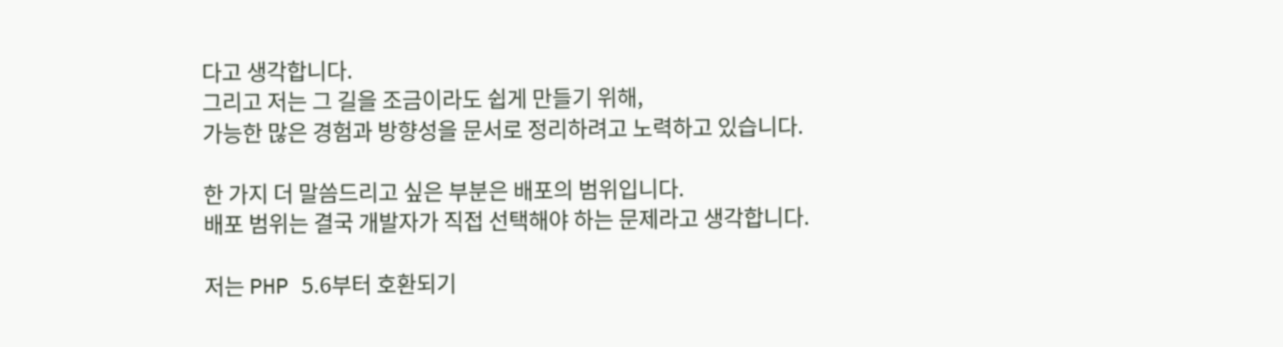다고 생각합니다.
그리고 저는 그 길을 조금이라도 쉽게 만들기 위해,
가능한 많은 경험과 방향성을 문서로 정리하려고 노력하고 있습니다.

한 가지 더 말씀드리고 싶은 부분은 배포의 범위입니다.
배포 범위는 결국 개발자가 직접 선택해야 하는 문제라고 생각합니다.

저는 PHP 5.6부터 호환되기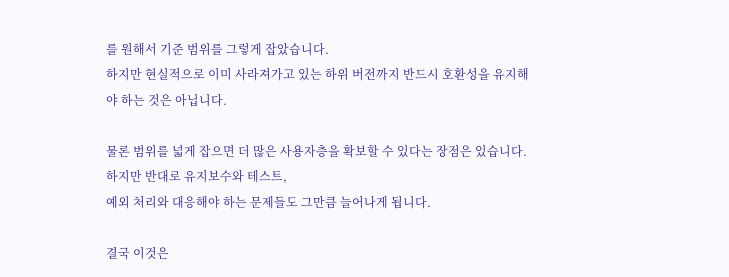를 원해서 기준 범위를 그렇게 잡았습니다.
하지만 현실적으로 이미 사라져가고 있는 하위 버전까지 반드시 호환성을 유지해야 하는 것은 아닙니다.

물론 범위를 넓게 잡으면 더 많은 사용자층을 확보할 수 있다는 장점은 있습니다.
하지만 반대로 유지보수와 테스트,
예외 처리와 대응해야 하는 문제들도 그만큼 늘어나게 됩니다.

결국 이것은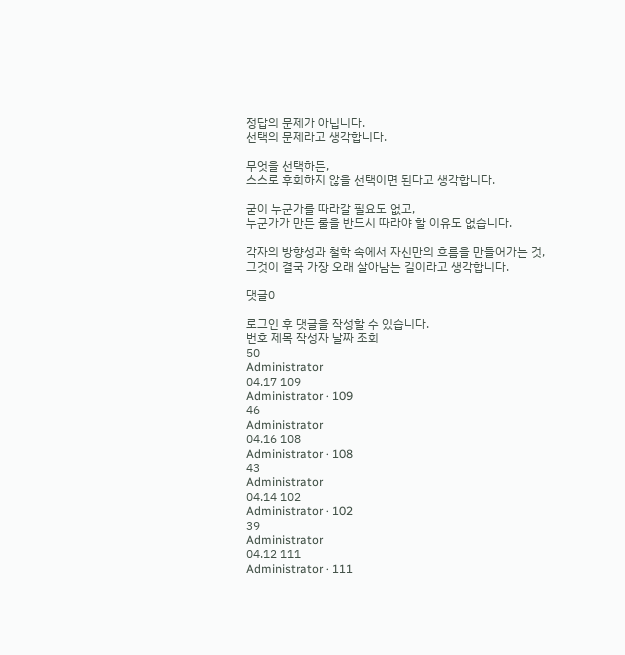정답의 문제가 아닙니다.
선택의 문제라고 생각합니다.

무엇을 선택하든,
스스로 후회하지 않을 선택이면 된다고 생각합니다.

굳이 누군가를 따라갈 필요도 없고,
누군가가 만든 룰을 반드시 따라야 할 이유도 없습니다.

각자의 방향성과 철학 속에서 자신만의 흐름을 만들어가는 것,
그것이 결국 가장 오래 살아남는 길이라고 생각합니다.

댓글0

로그인 후 댓글을 작성할 수 있습니다.
번호 제목 작성자 날짜 조회
50
Administrator
04.17 109
Administrator · 109
46
Administrator
04.16 108
Administrator · 108
43
Administrator
04.14 102
Administrator · 102
39
Administrator
04.12 111
Administrator · 111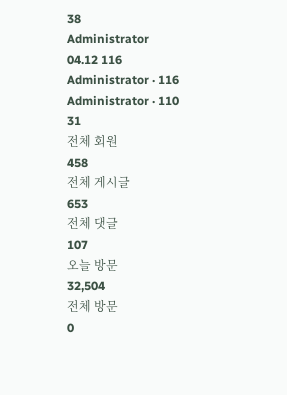38
Administrator
04.12 116
Administrator · 116
Administrator · 110
31
전체 회원
458
전체 게시글
653
전체 댓글
107
오늘 방문
32,504
전체 방문
0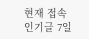현재 접속
인기글 7일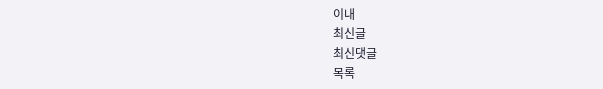이내
최신글
최신댓글
목록